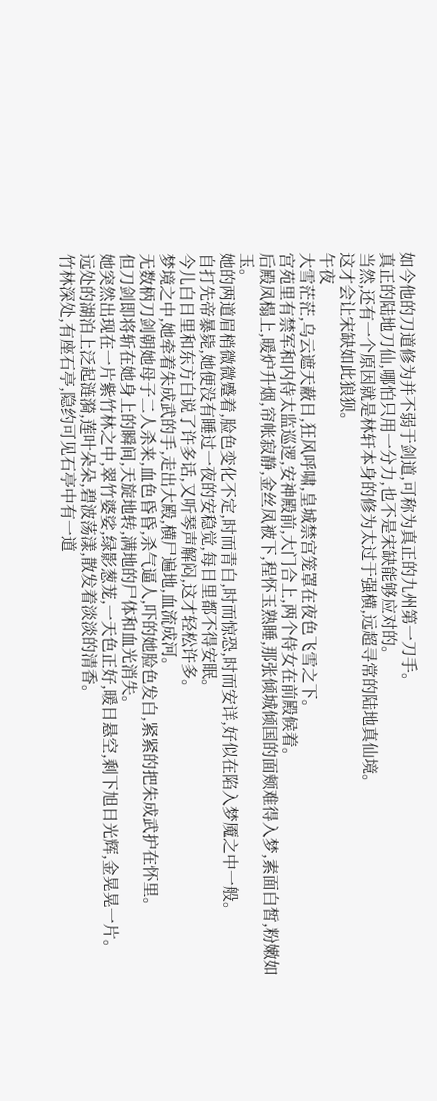如今他的刀道修为并不弱于剑道,可称为真正的九州第一刀手。
真正的陆地刀仙,哪怕只用一分力,也不是宋缺能够应对的。
当然,还有一个原因就是林轩本身的修为太过于强横,远超寻常的陆地真仙境。
这才会让宋缺如此狼狈。
午夜
大雪茫茫,乌云遮天蔽日,狂风呼啸,皇城禁宫笼罩在夜色飞雪之下。
宫苑里有禁军和内侍太监巡逻,安神殿前,大门合上,两个侍女在前殿候着。
后殿凤榻上,暖炉升烟,帘帐寂静,金丝凤被下,程怀玉熟睡,那张倾城倾国的面颊难得入梦,素面白皙,粉嫩如玉。
她的两道眉梢微微蹙着,脸色变化不定,时而青白,时而惊恐,时而安详,好似在陷入梦魇之中一般。
自打先帝暴毙,她便没有睡过一夜的安稳觉,每日里都不得安眠。
今儿白日里和东方白说了许多话,又听琴声解闷,这才轻松许多。
梦境之中,她牵着朱成武的手,走出大殿,横尸遍地,血流成河。
无数柄刀剑朝她母子二人杀来,血色昏昏,杀气逼人,吓的她脸色发白,紧紧的把朱成武护在怀里。
但刀剑即将斩在她身上的瞬间,天旋地转,满地的尸体和血光消失。
她突然出现在一片紫竹林之中,翠竹婆娑,绿影葱茏,一天色正好,暖日悬空,剩下旭日光辉,金晃晃一片。
远处的湖泊上泛起涟漪,莲叶朵朵,碧波荡漾,散发着淡淡的清香。
竹林深处,有座石亭,隐约可见石亭中有一道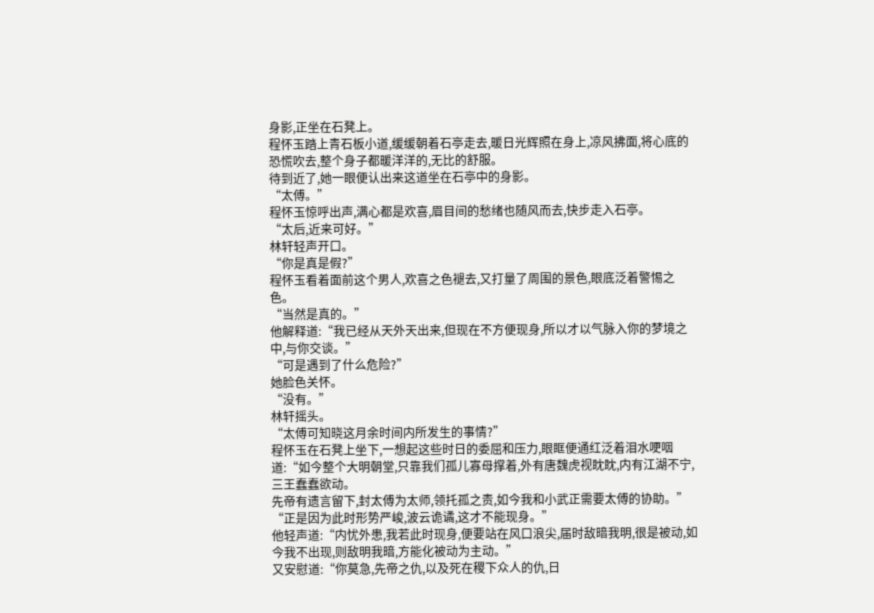身影,正坐在石凳上。
程怀玉踏上青石板小道,缓缓朝着石亭走去,暖日光辉照在身上,凉风拂面,将心底的恐慌吹去,整个身子都暖洋洋的,无比的舒服。
待到近了,她一眼便认出来这道坐在石亭中的身影。
“太傅。”
程怀玉惊呼出声,满心都是欢喜,眉目间的愁绪也随风而去,快步走入石亭。
“太后,近来可好。”
林轩轻声开口。
“你是真是假?”
程怀玉看着面前这个男人,欢喜之色褪去,又打量了周围的景色,眼底泛着警惕之色。
“当然是真的。”
他解释道:“我已经从天外天出来,但现在不方便现身,所以才以气脉入你的梦境之中,与你交谈。”
“可是遇到了什么危险?”
她脸色关怀。
“没有。”
林轩摇头。
“太傅可知晓这月余时间内所发生的事情?”
程怀玉在石凳上坐下,一想起这些时日的委屈和压力,眼眶便通红泛着泪水哽咽道:“如今整个大明朝堂,只靠我们孤儿寡母撑着,外有唐魏虎视眈眈,内有江湖不宁,三王蠢蠢欲动。
先帝有遗言留下,封太傅为太师,领托孤之责,如今我和小武正需要太傅的协助。”
“正是因为此时形势严峻,波云诡谲,这才不能现身。”
他轻声道:“内忧外患,我若此时现身,便要站在风口浪尖,届时敌暗我明,很是被动,如今我不出现,则敌明我暗,方能化被动为主动。”
又安慰道:“你莫急,先帝之仇,以及死在稷下众人的仇,日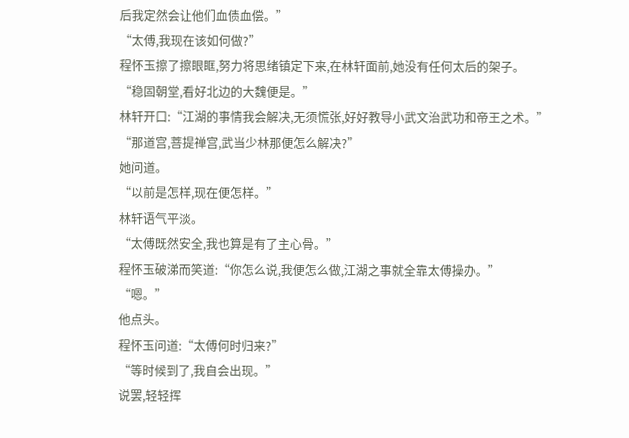后我定然会让他们血债血偿。”
“太傅,我现在该如何做?”
程怀玉擦了擦眼眶,努力将思绪镇定下来,在林轩面前,她没有任何太后的架子。
“稳固朝堂,看好北边的大魏便是。”
林轩开口:“江湖的事情我会解决,无须慌张,好好教导小武文治武功和帝王之术。”
“那道宫,菩提禅宫,武当少林那便怎么解决?”
她问道。
“以前是怎样,现在便怎样。”
林轩语气平淡。
“太傅既然安全,我也算是有了主心骨。”
程怀玉破涕而笑道:“你怎么说,我便怎么做,江湖之事就全靠太傅操办。”
“嗯。”
他点头。
程怀玉问道:“太傅何时归来?”
“等时候到了,我自会出现。”
说罢,轻轻挥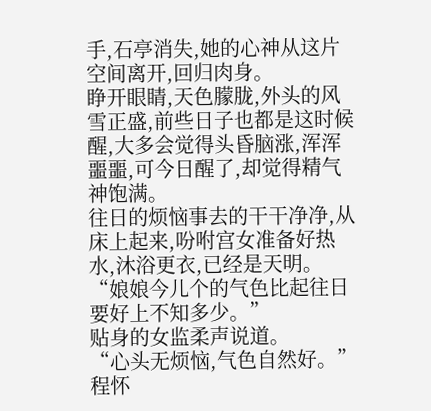手,石亭消失,她的心神从这片空间离开,回归肉身。
睁开眼睛,天色朦胧,外头的风雪正盛,前些日子也都是这时候醒,大多会觉得头昏脑涨,浑浑噩噩,可今日醒了,却觉得精气神饱满。
往日的烦恼事去的干干净净,从床上起来,吩咐宫女准备好热水,沐浴更衣,已经是天明。
“娘娘今儿个的气色比起往日要好上不知多少。”
贴身的女监柔声说道。
“心头无烦恼,气色自然好。”
程怀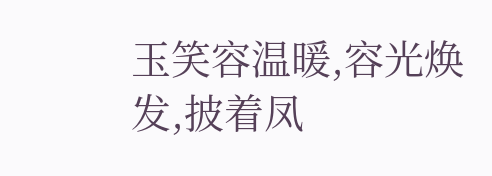玉笑容温暖,容光焕发,披着凤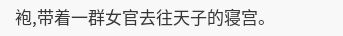袍,带着一群女官去往天子的寝宫。